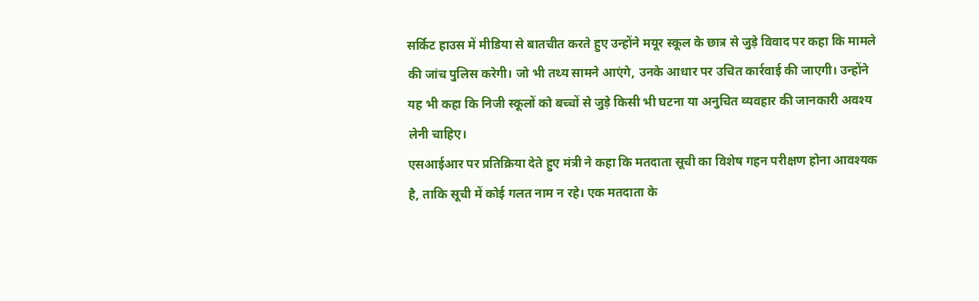सर्किट हाउस में मीडिया से बातचीत करते हुए उन्होंने मयूर स्कूल के छात्र से जुड़े विवाद पर कहा कि मामले की जांच पुलिस करेगी। जो भी तथ्य सामने आएंगे, उनके आधार पर उचित कार्रवाई की जाएगी। उन्होंने यह भी कहा कि निजी स्कूलों को बच्चों से जुड़े किसी भी घटना या अनुचित व्यवहार की जानकारी अवश्य लेनी चाहिए।
एसआईआर पर प्रतिक्रिया देते हुए मंत्री ने कहा कि मतदाता सूची का विशेष गहन परीक्षण होना आवश्यक है, ताकि सूची में कोई गलत नाम न रहे। एक मतदाता के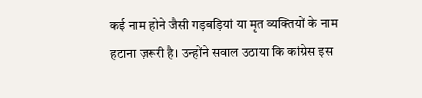कई नाम होने जैसी गड़बड़ियां या मृत व्यक्तियों के नाम हटाना ज़रूरी है। उन्होंने सवाल उठाया कि कांग्रेस इस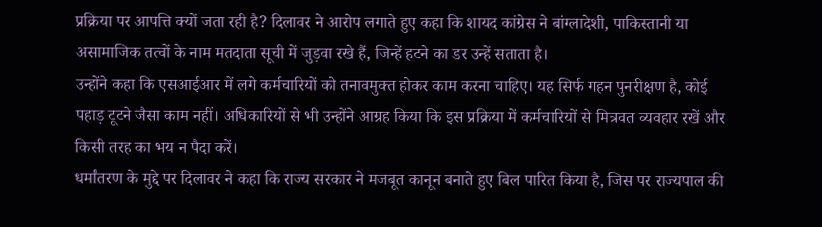प्रक्रिया पर आपत्ति क्यों जता रही है? दिलावर ने आरोप लगाते हुए कहा कि शायद कांग्रेस ने बांग्लादेशी, पाकिस्तानी या असामाजिक तत्वों के नाम मतदाता सूची में जुड़वा रखे हैं, जिन्हें हटने का डर उन्हें सताता है।
उन्होंने कहा कि एसआईआर में लगे कर्मचारियों को तनावमुक्त होकर काम करना चाहिए। यह सिर्फ गहन पुनरीक्षण है, कोई पहाड़ टूटने जैसा काम नहीं। अधिकारियों से भी उन्होंने आग्रह किया कि इस प्रक्रिया में कर्मचारियों से मित्रवत व्यवहार रखें और किसी तरह का भय न पैदा करें।
धर्मांतरण के मुद्दे पर दिलावर ने कहा कि राज्य सरकार ने मजबूत कानून बनाते हुए बिल पारित किया है, जिस पर राज्यपाल की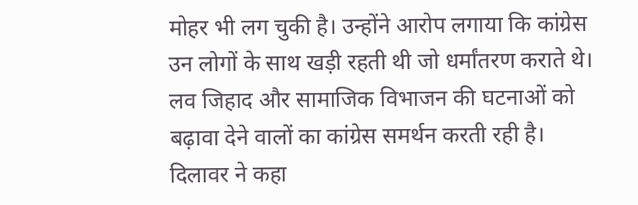मोहर भी लग चुकी है। उन्होंने आरोप लगाया कि कांग्रेस उन लोगों के साथ खड़ी रहती थी जो धर्मांतरण कराते थे। लव जिहाद और सामाजिक विभाजन की घटनाओं को बढ़ावा देने वालों का कांग्रेस समर्थन करती रही है।
दिलावर ने कहा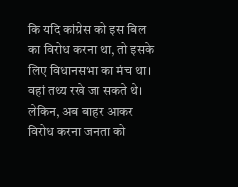कि यदि कांग्रेस को इस बिल का विरोध करना था, तो इसके लिए विधानसभा का मंच था। वहां तथ्य रखे जा सकते थे। लेकिन, अब बाहर आकर विरोध करना जनता को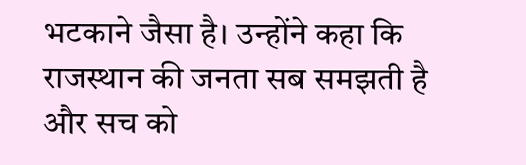भटकाने जैसा है। उन्होंने कहा कि राजस्थान की जनता सब समझती है और सच को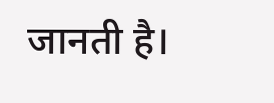जानती है।